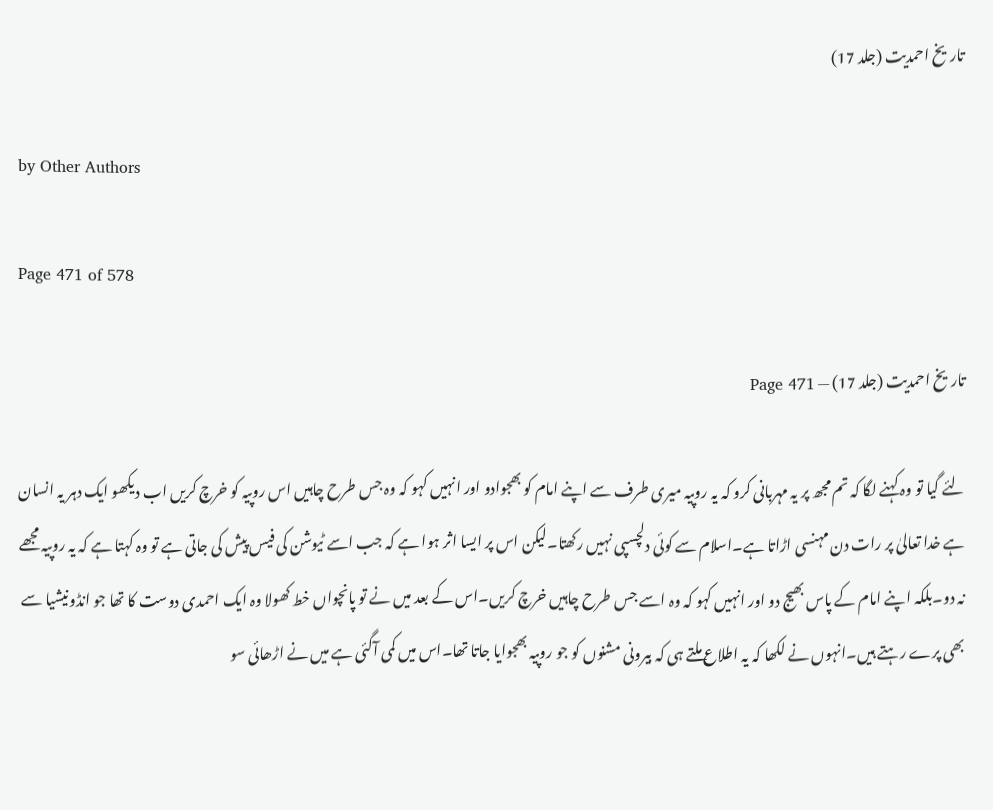تاریخ احمدیت (جلد 17)

by Other Authors

Page 471 of 578

تاریخ احمدیت (جلد 17) — Page 471

لئے گیا تو وہ کہنے لگا کہ تم مجھ پر یہ مہربانی کرو کہ یہ روپیہ میری طرف سے اپنے امام کو بھجوادو اور انہیں کہو کہ وہ جس طرح چاہیں اس روپیہ کو خرچ کریں اب دیکھو ایک دہر یہ انسان ہے خدا تعالیٰ پر رات دن مہنسی اڑاتا ہے۔اسلام سے کوئی دلچسپی نہیں رکھتا۔لیکن اس پر ایسا اثر ہوا ہے کہ جب اسے ٹیوشن کی فیس پیش کی جاتی ہے تو وہ کہتا ہے کہ یہ روپیہ مجھے نہ دو۔بلکہ اپنے امام کے پاس بھیج دو اور انہیں کہو کہ وہ اسے جس طرح چاہیں خرچ کریں۔اس کے بعد میں نے تو پانچواں خط کھولا وہ ایک احمدی دوست کا تھا جو انڈونیشیا سے بھی پرے رہتے ہیں۔انہوں نے لکھا کہ یہ اطلاع ملتے ہی کہ بیرونی مشنوں کو جو روپیہ بھجوایا جاتا تھا۔اس میں کمی آگئی ہے میں نے اڑھائی سو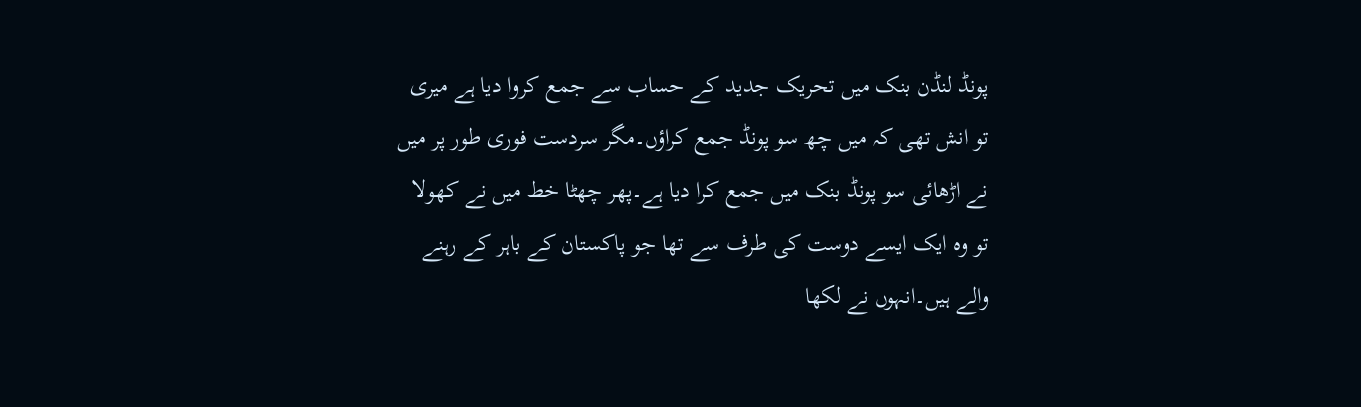پونڈ لنڈن بنک میں تحریک جدید کے حساب سے جمع کروا دیا ہے میری تو انش تھی کہ میں چھ سو پونڈ جمع کراؤں۔مگر سردست فوری طور پر میں نے اڑھائی سو پونڈ بنک میں جمع کرا دیا ہے۔پھر چھٹا خط میں نے کھولا تو وہ ایک ایسے دوست کی طرف سے تھا جو پاکستان کے باہر کے رہنے والے ہیں۔انہوں نے لکھا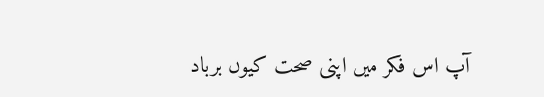آپ اس فکر میں اپنی صحت کیوں برباد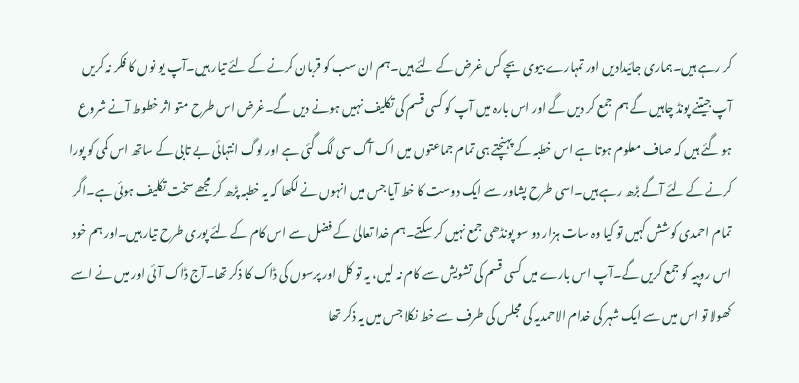کر رہے ہیں۔ہماری جائیدادیں اور تمہارے بیوی بچے کس غرض کے لئے ہیں۔ہم ان سب کو قربان کرنے کے لئے تیار ہیں۔آپ یو نوں کا فکر نہ کریں آپ جیتنے پونڈ چاہیں گے ہم جمع کر دیں گے اور اس بارہ میں آپ کو کسی قسم کی تکلیف نہیں ہونے دیں گے۔غرض اس طرح متو اثر خطوط آنے شروع ہو گئے ہیں کہ صاف معلوم ہوتا ہے اس خطبہ کے پہنچتے ہی تمام جماعتوں میں اک آگ سی لگ گئی ہے اور لوگ انتہائی بے تابی کے ساتھ اس کمی کو پورا کرنے کے لئے آگے بڑھ رہے ہیں۔اسی طرح پشاور سے ایک دوست کا خط آیا جس میں انہوں نے لکھا کہ یہ خطبہ پڑھ کر مجھے سخت تکلیف ہوئی ہے۔اگر تمام احمدی کوشش کہیں تو کیا وہ سات ہزار دو سو پونڈھی جمع نہیں کر سکتے۔ہم خدا تعالیٰ کے فضل سے اس کام کے لئے پوری طرح تیار ہیں۔اور ہم خود اس روپیہ کو جمع کریں گے۔آپ اس بارے میں کسی قسم کی تشویش سے کام نہ لیں، یہ تو کل اور پرسوں کی ڈاک کا ذکر تھا۔آج ڈاک آئی اور میں نے اسے کھولا تو اس میں سے ایک شہر کی خدام الاحمدیہ کی مجلس کی طرف سے خط نکلا جس میں یہ ذکر تھا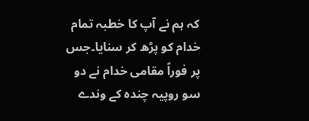کہ ہم نے آپ کا خطبہ تمام خدام کو پڑھ کر سنایا۔جس پر فوراً مقامی خدام نے دو سو روپیہ چندہ کے وندے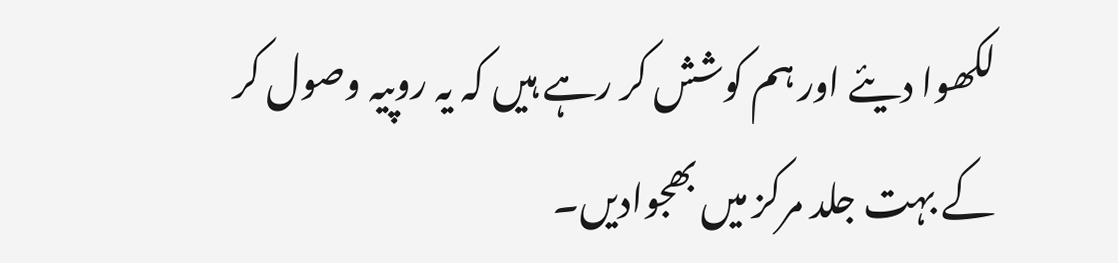لکھوا دیئے اور ہم کوشش کر رہے ہیں کہ یہ روپیہ وصول کر کے بہت جلد مرکز میں بھجوادیں۔